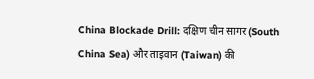China Blockade Drill: दक्षिण चीन सागर (South China Sea) और ताइवान (Taiwan) की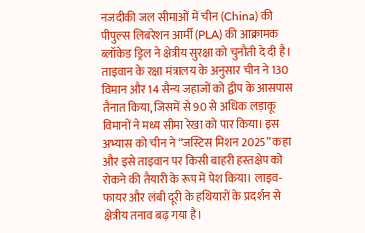नजदीकी जल सीमाओं में चीन (China) की पीपुल्स लिबरेशन आर्मी (PLA) की आक्रामक ब्लॉकेड ड्रिल ने क्षेत्रीय सुरक्षा को चुनौती दे दी है। ताइवान के रक्षा मंत्रालय के अनुसार चीन ने 130 विमान और 14 सैन्य जहाजों को द्वीप के आसपास तैनात किया, जिसमें से 90 से अधिक लड़ाकू विमानों ने मध्य सीमा रेखा को पार किया। इस अभ्यास को चीन ने “जस्टिस मिशन 2025” कहा और इसे ताइवान पर किसी बाहरी हस्तक्षेप को रोकने की तैयारी के रूप में पेश किया। लाइव-फायर और लंबी दूरी के हथियारों के प्रदर्शन से क्षेत्रीय तनाव बढ़ गया है।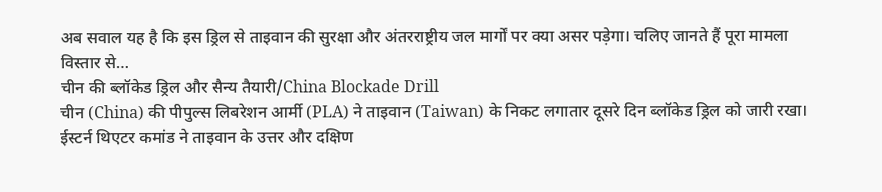अब सवाल यह है कि इस ड्रिल से ताइवान की सुरक्षा और अंतरराष्ट्रीय जल मार्गों पर क्या असर पड़ेगा। चलिए जानते हैं पूरा मामला विस्तार से…
चीन की ब्लॉकेड ड्रिल और सैन्य तैयारी/China Blockade Drill
चीन (China) की पीपुल्स लिबरेशन आर्मी (PLA) ने ताइवान (Taiwan) के निकट लगातार दूसरे दिन ब्लॉकेड ड्रिल को जारी रखा। ईस्टर्न थिएटर कमांड ने ताइवान के उत्तर और दक्षिण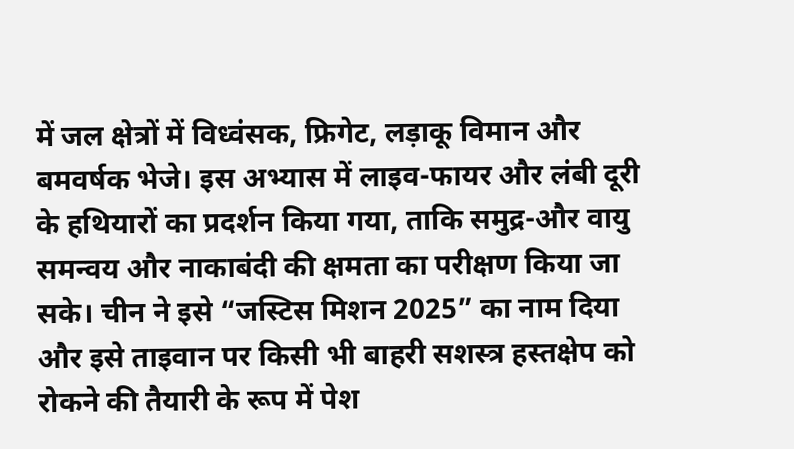में जल क्षेत्रों में विध्वंसक, फ्रिगेट, लड़ाकू विमान और बमवर्षक भेजे। इस अभ्यास में लाइव-फायर और लंबी दूरी के हथियारों का प्रदर्शन किया गया, ताकि समुद्र-और वायु समन्वय और नाकाबंदी की क्षमता का परीक्षण किया जा सके। चीन ने इसे “जस्टिस मिशन 2025” का नाम दिया और इसे ताइवान पर किसी भी बाहरी सशस्त्र हस्तक्षेप को रोकने की तैयारी के रूप में पेश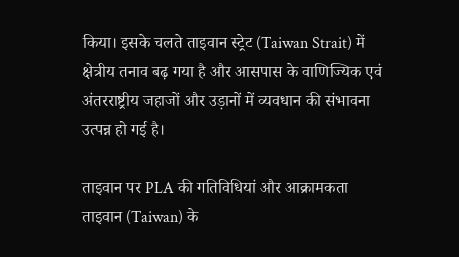किया। इसके चलते ताइवान स्ट्रेट (Taiwan Strait) में क्षेत्रीय तनाव बढ़ गया है और आसपास के वाणिज्यिक एवं अंतरराष्ट्रीय जहाजों और उड़ानों में व्यवधान की संभावना उत्पन्न हो गई है।

ताइवान पर PLA की गतिविधियां और आक्रामकता
ताइवान (Taiwan) के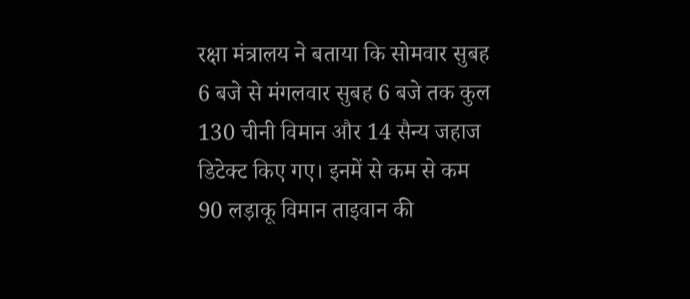रक्षा मंत्रालय ने बताया कि सोमवार सुबह 6 बजे से मंगलवार सुबह 6 बजे तक कुल 130 चीनी विमान और 14 सैन्य जहाज डिटेक्ट किए गए। इनमें से कम से कम 90 लड़ाकू विमान ताइवान की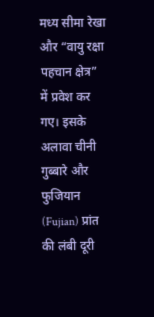मध्य सीमा रेखा और “वायु रक्षा पहचान क्षेत्र” में प्रवेश कर गए। इसके अलावा चीनी गुब्बारे और फुजियान (Fujian) प्रांत की लंबी दूरी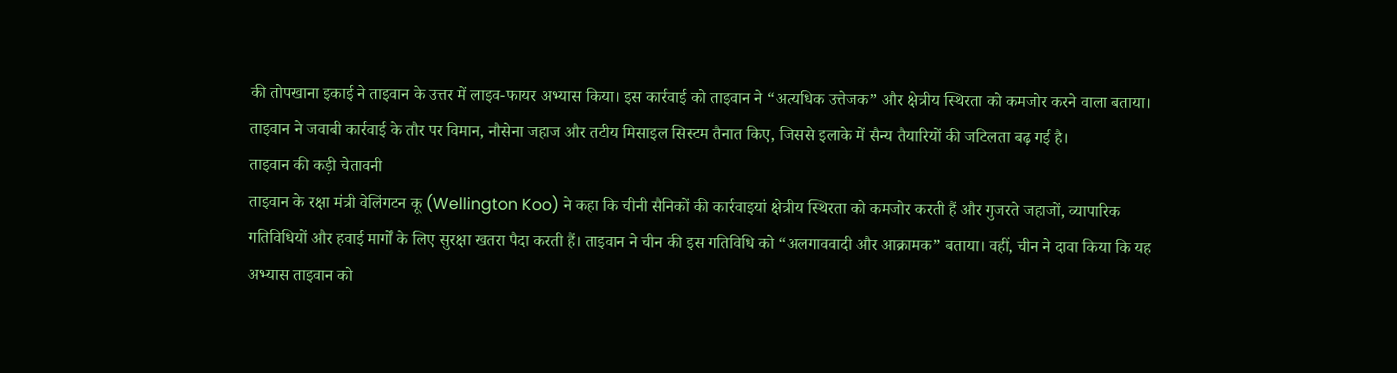की तोपखाना इकाई ने ताइवान के उत्तर में लाइव-फायर अभ्यास किया। इस कार्रवाई को ताइवान ने “अत्यधिक उत्तेजक” और क्षेत्रीय स्थिरता को कमजोर करने वाला बताया। ताइवान ने जवाबी कार्रवाई के तौर पर विमान, नौसेना जहाज और तटीय मिसाइल सिस्टम तैनात किए, जिससे इलाके में सैन्य तैयारियों की जटिलता बढ़ गई है।
ताइवान की कड़ी चेतावनी
ताइवान के रक्षा मंत्री वेलिंगटन कू (Wellington Koo) ने कहा कि चीनी सैनिकों की कार्रवाइयां क्षेत्रीय स्थिरता को कमजोर करती हैं और गुजरते जहाजों, व्यापारिक गतिविधियों और हवाई मार्गों के लिए सुरक्षा खतरा पैदा करती हैं। ताइवान ने चीन की इस गतिविधि को “अलगाववादी और आक्रामक” बताया। वहीं, चीन ने दावा किया कि यह अभ्यास ताइवान को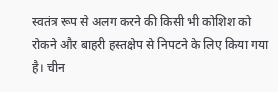स्वतंत्र रूप से अलग करने की किसी भी कोशिश को रोकने और बाहरी हस्तक्षेप से निपटने के लिए किया गया है। चीन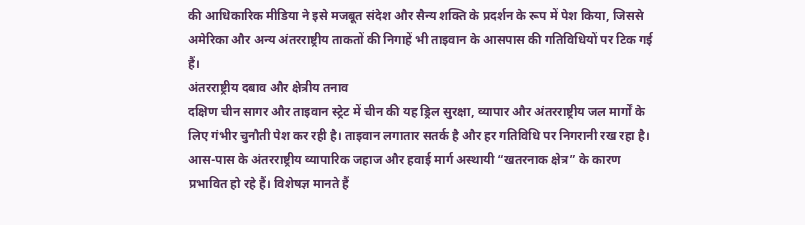की आधिकारिक मीडिया ने इसे मजबूत संदेश और सैन्य शक्ति के प्रदर्शन के रूप में पेश किया, जिससे अमेरिका और अन्य अंतरराष्ट्रीय ताकतों की निगाहें भी ताइवान के आसपास की गतिविधियों पर टिक गई हैं।
अंतरराष्ट्रीय दबाव और क्षेत्रीय तनाव
दक्षिण चीन सागर और ताइवान स्ट्रेट में चीन की यह ड्रिल सुरक्षा, व्यापार और अंतरराष्ट्रीय जल मार्गों के लिए गंभीर चुनौती पेश कर रही है। ताइवान लगातार सतर्क है और हर गतिविधि पर निगरानी रख रहा है। आस-पास के अंतरराष्ट्रीय व्यापारिक जहाज और हवाई मार्ग अस्थायी “खतरनाक क्षेत्र” के कारण प्रभावित हो रहे हैं। विशेषज्ञ मानते हैं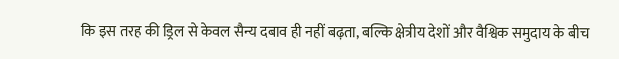कि इस तरह की ड्रिल से केवल सैन्य दबाव ही नहीं बढ़ता, बल्कि क्षेत्रीय देशों और वैश्विक समुदाय के बीच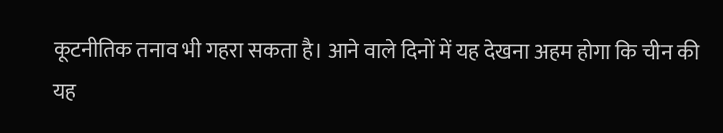कूटनीतिक तनाव भी गहरा सकता है। आने वाले दिनों में यह देखना अहम होगा कि चीन की यह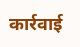कार्रवाई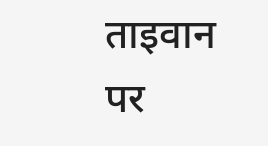ताइवान पर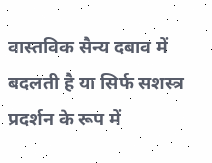वास्तविक सैन्य दबाव में बदलती है या सिर्फ सशस्त्र प्रदर्शन के रूप में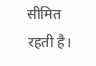सीमित रहती है।